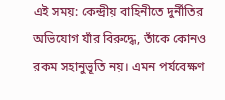এই সময়: কেন্দ্রীয় বাহিনীতে দুর্নীতির অভিযোগ যাঁর বিরুদ্ধে, তাঁকে কোনও রকম সহানুভূতি নয়। এমন পর্যবেক্ষণ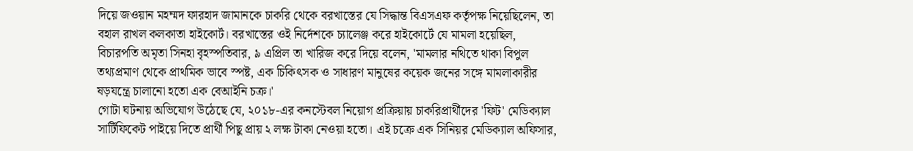দিয়ে জওয়ান মহম্মদ ফারহাদ জামানকে চাকরি থেকে বরখাস্তের যে সিদ্ধান্ত বিএসএফ কর্তৃপক্ষ নিয়েছিলেন, তা বহাল রাখল কলকাতা হাইকোর্ট। বরখাস্তের ওই নির্দেশকে চ্যালেঞ্জ করে হাইকোর্টে যে মামলা হয়েছিল, বিচারপতি অমৃতা সিনহা বৃহস্পতিবার, ৯ এপ্রিল তা খারিজ করে দিয়ে বলেন, 'মামলার নথিতে থাকা বিপুল তথ্যপ্রমাণ থেকে প্রাথমিক ভাবে স্পষ্ট, এক চিকিৎসক ও সাধারণ মানুষের কয়েক জনের সঙ্গে মামলাকারীর ষড়যন্ত্রে চালানো হতো এক বেআইনি চক্র।'
গোটা ঘটনায় অভিযোগ উঠেছে যে, ২০১৮-এর কনস্টেবল নিয়োগ প্রক্রিয়ায় চাকরিপ্রার্থীদের 'ফিট' মেডিক্যাল সার্টিফিকেট পাইয়ে দিতে প্রার্থী পিছু প্রায় ২ লক্ষ টাকা নেওয়া হতো। এই চক্রে এক সিনিয়র মেডিক্যাল অফিসার,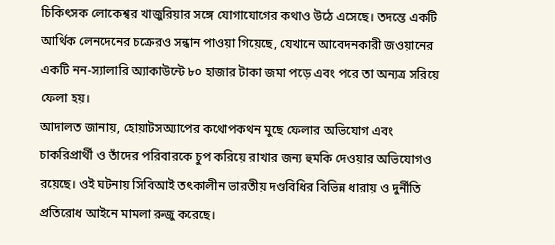চিকিৎসক লোকেশ্বর খাজুরিয়ার সঙ্গে যোগাযোগের কথাও উঠে এসেছে। তদন্তে একটি আর্থিক লেনদেনের চক্রেরও সন্ধান পাওয়া গিয়েছে, যেখানে আবেদনকারী জওয়ানের একটি নন-স্যালারি অ্যাকাউন্টে ৮০ হাজার টাকা জমা পড়ে এবং পরে তা অন্যত্র সরিয়ে ফেলা হয়।
আদালত জানায়, হোয়াটসঅ্যাপের কথোপকথন মুছে ফেলার অভিযোগ এবং চাকরিপ্রার্থী ও তাঁদের পরিবারকে চুপ করিয়ে রাখার জন্য হুমকি দেওয়ার অভিযোগও রয়েছে। ওই ঘটনায় সিবিআই তৎকালীন ভারতীয় দণ্ডবিধির বিভিন্ন ধারায় ও দুর্নীতি প্রতিরোধ আইনে মামলা রুজু করেছে।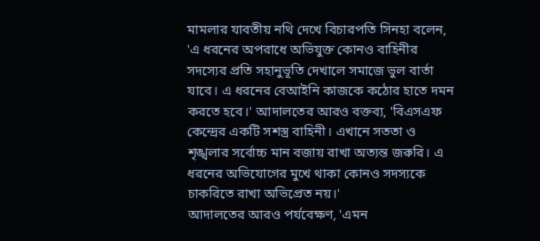মামলার যাবতীয় নথি দেখে বিচারপতি সিনহা বলেন, 'এ ধরনের অপরাধে অভিযুক্ত কোনও বাহিনীর সদস্যের প্রতি সহানুভূতি দেখালে সমাজে ভুল বার্তা যাবে। এ ধরনের বেআইনি কাজকে কঠোর হাতে দমন করতে হবে।' আদালতের আরও বক্তব্য, 'বিএসএফ কেন্দ্রের একটি সশস্ত্র বাহিনী। এখানে সততা ও শৃঙ্খলার সর্বোচ্চ মান বজায় রাখা অত্যন্ত জরুরি। এ ধরনের অভিযোগের মুখে থাকা কোনও সদস্যকে চাকরিতে রাখা অভিপ্রেত নয়।'
আদালতের আরও পর্যবেক্ষণ, 'এমন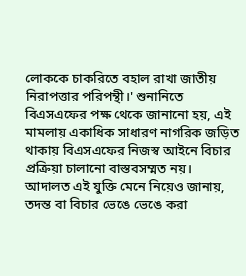লোককে চাকরিতে বহাল রাখা জাতীয় নিরাপত্তার পরিপন্থী।' শুনানিতে বিএসএফের পক্ষ থেকে জানানো হয়, এই মামলায় একাধিক সাধারণ নাগরিক জড়িত থাকায় বিএসএফের নিজস্ব আইনে বিচার প্রক্রিয়া চালানো বাস্তবসম্মত নয়। আদালত এই যুক্তি মেনে নিয়েও জানায়, তদন্ত বা বিচার ভেঙে ভেঙে করা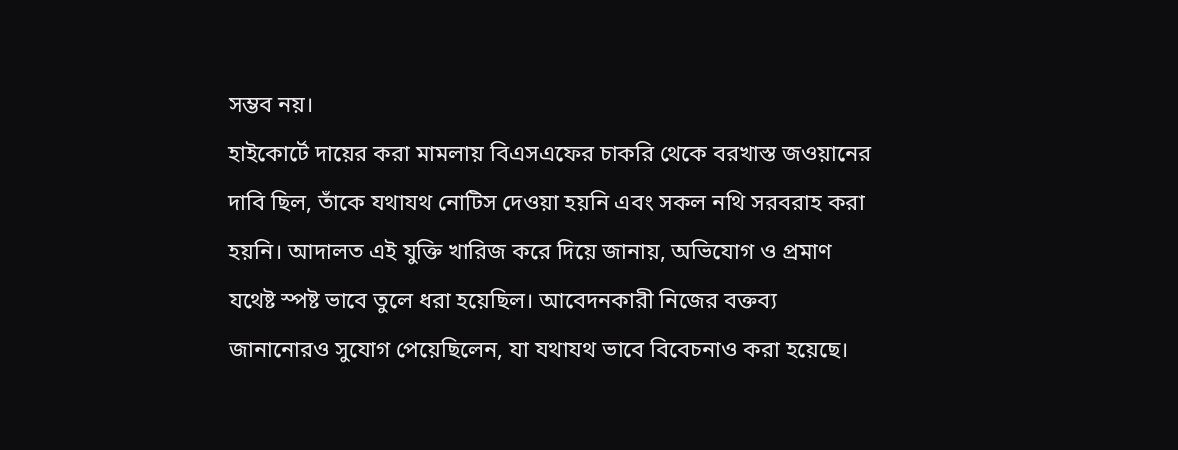সম্ভব নয়।
হাইকোর্টে দায়ের করা মামলায় বিএসএফের চাকরি থেকে বরখাস্ত জওয়ানের দাবি ছিল, তাঁকে যথাযথ নোটিস দেওয়া হয়নি এবং সকল নথি সরবরাহ করা হয়নি। আদালত এই যুক্তি খারিজ করে দিয়ে জানায়, অভিযোগ ও প্রমাণ যথেষ্ট স্পষ্ট ভাবে তুলে ধরা হয়েছিল। আবেদনকারী নিজের বক্তব্য জানানোরও সুযোগ পেয়েছিলেন, যা যথাযথ ভাবে বিবেচনাও করা হয়েছে।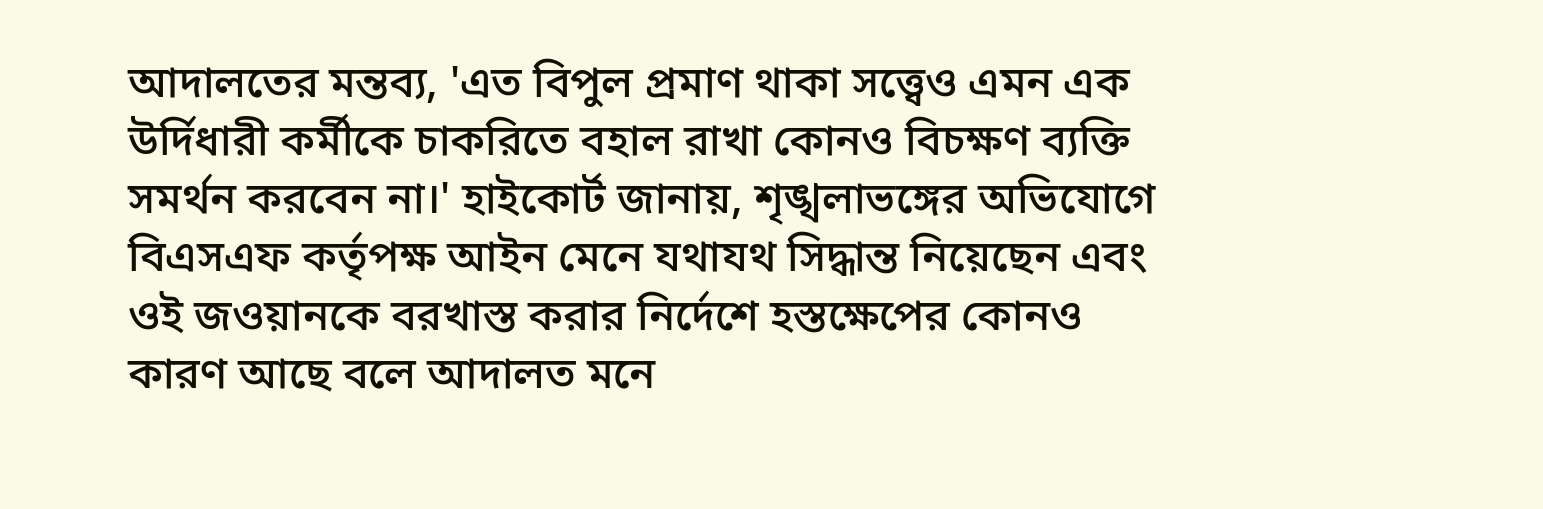আদালতের মন্তব্য, 'এত বিপুল প্রমাণ থাকা সত্ত্বেও এমন এক উর্দিধারী কর্মীকে চাকরিতে বহাল রাখা কোনও বিচক্ষণ ব্যক্তি সমর্থন করবেন না।' হাইকোর্ট জানায়, শৃঙ্খলাভঙ্গের অভিযোগে বিএসএফ কর্তৃপক্ষ আইন মেনে যথাযথ সিদ্ধান্ত নিয়েছেন এবং ওই জওয়ানকে বরখাস্ত করার নির্দেশে হস্তক্ষেপের কোনও কারণ আছে বলে আদালত মনে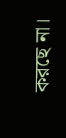করছে না।